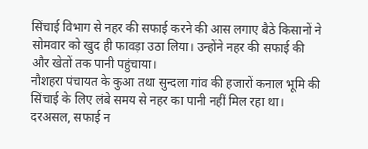सिंचाई विभाग से नहर की सफाई करने की आस लगाए बैठे किसानों ने सोमवार को खुद ही फावड़ा उठा लिया। उन्होंने नहर की सफाई की और खेतों तक पानी पहुंचाया।
नौशहरा पंचायत के कुआ तथा सुन्दला गांव की हजारों कनाल भूमि की सिंचाई के लिए लंबे समय से नहर का पानी नहीं मिल रहा था। दरअसल, सफाई न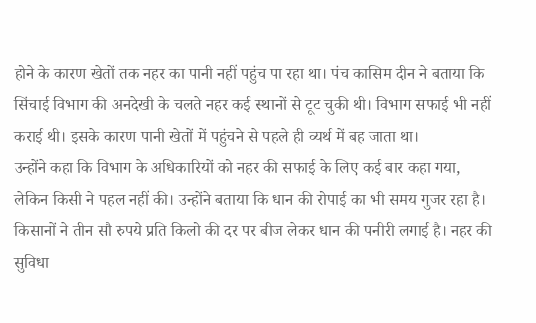होने के कारण खेतों तक नहर का पानी नहीं पहुंच पा रहा था। पंच कासिम दीन ने बताया कि सिंचाई विभाग की अनदेखी के चलते नहर कई स्थानों से टूट चुकी थी। विभाग सफाई भी नहीं कराई थी। इसके कारण पानी खेतों में पहुंचने से पहले ही व्यर्थ में बह जाता था।
उन्होंने कहा कि विभाग के अधिकारियों को नहर की सफाई के लिए कई बार कहा गया, लेकिन किसी ने पहल नहीं की। उन्होंने बताया कि धान की रोपाई का भी समय गुजर रहा है। किसानों ने तीन सौ रुपये प्रति किलो की दर पर बीज लेकर धान की पनीरी लगाई है। नहर की सुविधा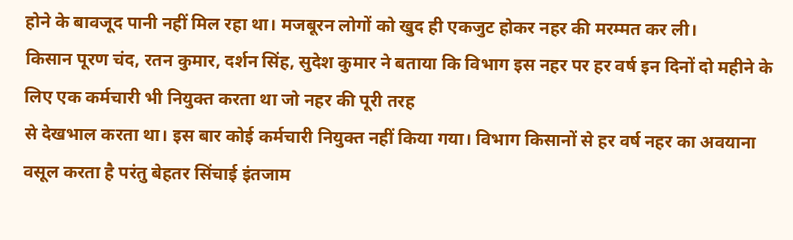होने के बावजूद पानी नहीं मिल रहा था। मजबूरन लोगों को खुद ही एकजुट होकर नहर की मरम्मत कर ली।
किसान पूरण चंद, रतन कुमार, दर्शन सिंह, सुदेश कुमार ने बताया कि विभाग इस नहर पर हर वर्ष इन दिनों दो महीने के लिए एक कर्मचारी भी नियुक्त करता था जो नहर की पूरी तरह
से देखभाल करता था। इस बार कोई कर्मचारी नियुक्त नहीं किया गया। विभाग किसानों से हर वर्ष नहर का अवयाना वसूल करता है परंतु बेहतर सिंचाई इंतजाम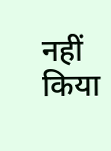नहीं किया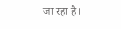जा रहा है।